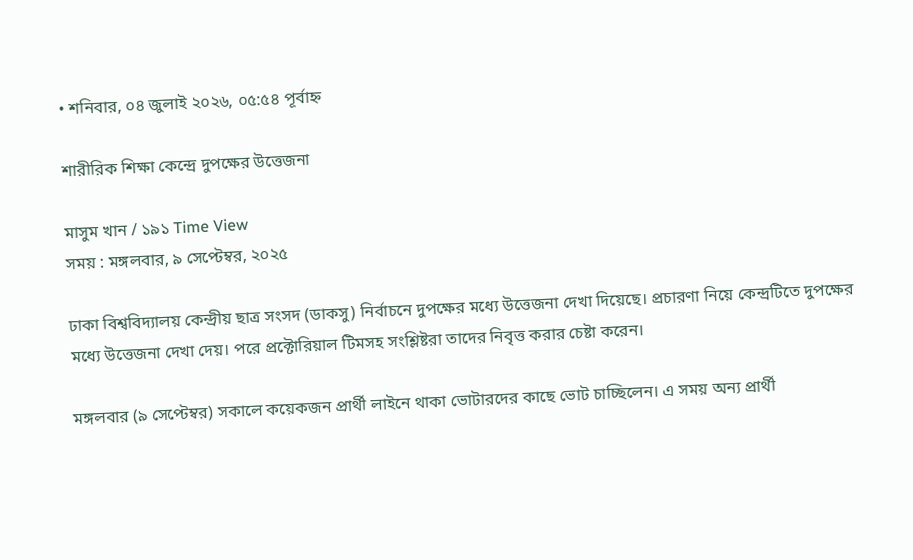• শনিবার, ০৪ জুলাই ২০২৬, ০৫:৫৪ পূর্বাহ্ন

শারীরিক শিক্ষা কেন্দ্রে দুপক্ষের উত্তেজনা

মাসুম খান / ১৯১ Time View
সময় : মঙ্গলবার, ৯ সেপ্টেম্বর, ২০২৫

ঢাকা বিশ্ববিদ্যালয় কেন্দ্রীয় ছাত্র সংসদ (ডাকসু) নির্বাচনে দুপক্ষের মধ্যে উত্তেজনা দেখা দিয়েছে। প্রচারণা নিয়ে কেন্দ্রটিতে দুপক্ষের মধ্যে উত্তেজনা দেখা দেয়। পরে প্রক্টোরিয়াল টিমসহ সংশ্লিষ্টরা তাদের নিবৃত্ত করার চেষ্টা করেন।

মঙ্গলবার (৯ সেপ্টেম্বর) সকালে কয়েকজন প্রার্থী লাইনে থাকা ভোটারদের কাছে ভোট চাচ্ছিলেন। এ সময় অন্য প্রার্থী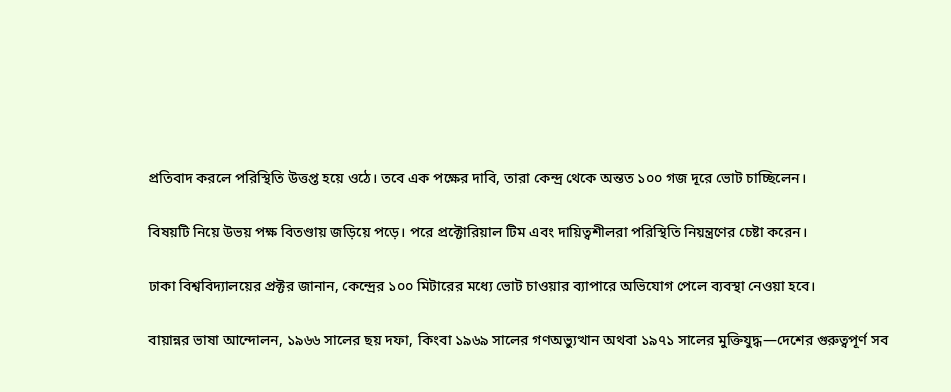প্রতিবাদ করলে পরিস্থিতি উত্তপ্ত হয়ে ওঠে। তবে এক পক্ষের দাবি, তারা কেন্দ্র থেকে অন্তত ১০০ গজ দূরে ভোট চাচ্ছিলেন।

বিষয়টি নিয়ে উভয় পক্ষ বিতণ্ডায় জড়িয়ে পড়ে। পরে প্রক্টোরিয়াল টিম এবং দায়িত্বশীলরা পরিস্থিতি নিয়ন্ত্রণের চেষ্টা করেন।

ঢাকা বিশ্ববিদ্যালয়ের প্রক্টর জানান, কেন্দ্রের ১০০ মিটারের মধ্যে ভোট চাওয়ার ব্যাপারে অভিযোগ পেলে ব্যবস্থা নেওয়া হবে।

বায়ান্নর ভাষা আন্দোলন, ১৯৬৬ সালের ছয় দফা, কিংবা ১৯৬৯ সালের গণঅভ্যুত্থান অথবা ১৯৭১ সালের মুক্তিযুদ্ধ—দেশের গুরুত্বপূর্ণ সব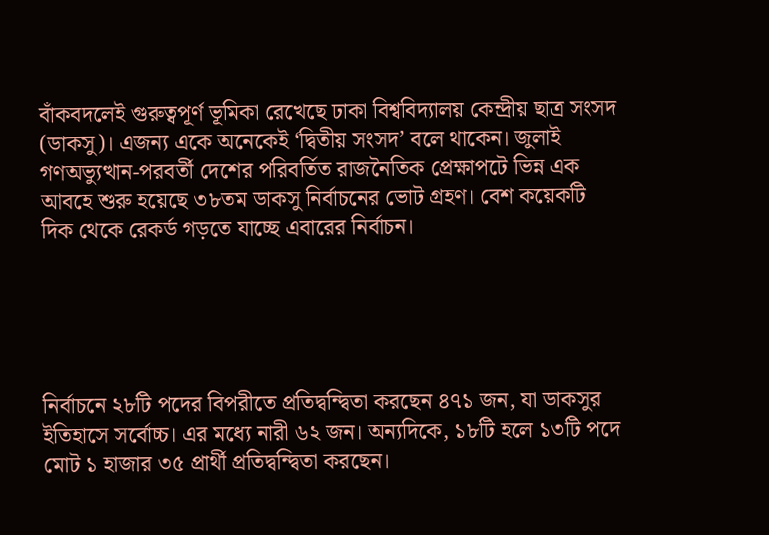বাঁকবদলেই গুরুত্বপূর্ণ ভূমিকা রেখেছে ঢাকা বিশ্ববিদ্যালয় কেন্দ্রীয় ছাত্র সংসদ (ডাকসু)। এজন্য একে অনেকেই ‘দ্বিতীয় সংসদ’ বলে থাকেন। জুলাই গণঅভ্যুত্থান-পরবর্তী দেশের পরিবর্তিত রাজনৈতিক প্রেক্ষাপটে ভিন্ন এক আবহে শুরু হয়েছে ৩৮তম ডাকসু নির্বাচনের ভোট গ্রহণ। বেশ কয়েকটি দিক থেকে রেকর্ড গড়তে যাচ্ছে এবারের নির্বাচন।





নির্বাচনে ২৮টি পদের বিপরীতে প্রতিদ্বন্দ্বিতা করছেন ৪৭১ জন, যা ডাকসুর ইতিহাসে সর্বোচ্চ। এর মধ্যে নারী ৬২ জন। অন্যদিকে, ১৮টি হলে ১৩টি পদে মোট ১ হাজার ৩৫ প্রার্থী প্রতিদ্বন্দ্বিতা করছেন।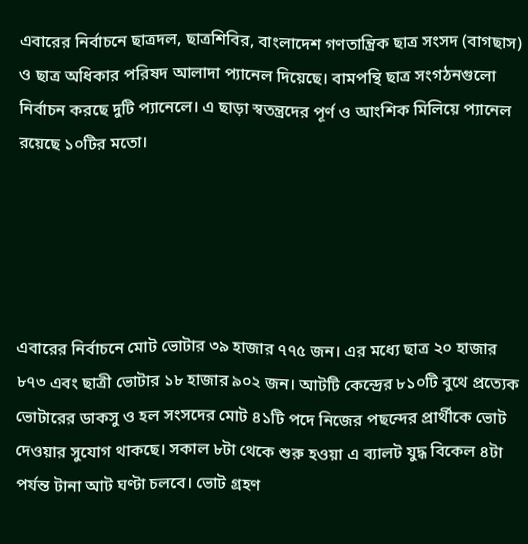এবারের নির্বাচনে ছাত্রদল, ছাত্রশিবির, বাংলাদেশ গণতান্ত্রিক ছাত্র সংসদ (বাগছাস) ও ছাত্র অধিকার পরিষদ আলাদা প্যানেল দিয়েছে। বামপন্থি ছাত্র সংগঠনগুলো নির্বাচন করছে দুটি প্যানেলে। এ ছাড়া স্বতন্ত্রদের পূর্ণ ও আংশিক মিলিয়ে প্যানেল রয়েছে ১০টির মতো।





এবারের নির্বাচনে মোট ভোটার ৩৯ হাজার ৭৭৫ জন। এর মধ্যে ছাত্র ২০ হাজার ৮৭৩ এবং ছাত্রী ভোটার ১৮ হাজার ৯০২ জন। আটটি কেন্দ্রের ৮১০টি বুথে প্রত্যেক ভোটারের ডাকসু ও হল সংসদের মোট ৪১টি পদে নিজের পছন্দের প্রার্থীকে ভোট দেওয়ার সুযোগ থাকছে। সকাল ৮টা থেকে শুরু হওয়া এ ব্যালট যুদ্ধ বিকেল ৪টা পর্যন্ত টানা আট ঘণ্টা চলবে। ভোট গ্রহণ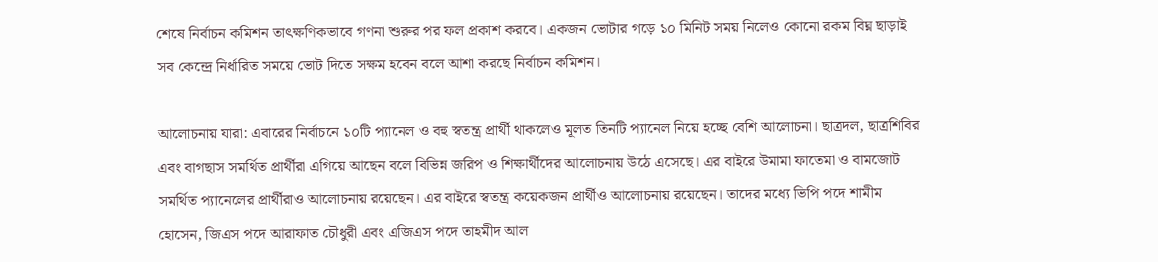শেষে নির্বাচন কমিশন তাৎক্ষণিকভাবে গণনা শুরুর পর ফল প্রকাশ করবে। একজন ভোটার গড়ে ১০ মিনিট সময় নিলেও কোনো রকম বিঘ্ন ছাড়াই সব কেন্দ্রে নির্ধারিত সময়ে ভোট দিতে সক্ষম হবেন বলে আশা করছে নির্বাচন কমিশন।

আলোচনায় যারা: এবারের নির্বাচনে ১০টি প্যানেল ও বহু স্বতন্ত্র প্রার্থী থাকলেও মূলত তিনটি প্যানেল নিয়ে হচ্ছে বেশি আলোচনা। ছাত্রদল, ছাত্রশিবির এবং বাগছাস সমর্থিত প্রার্থীরা এগিয়ে আছেন বলে বিভিন্ন জরিপ ও শিক্ষার্থীদের আলোচনায় উঠে এসেছে। এর বাইরে উমামা ফাতেমা ও বামজোট সমর্থিত প্যানেলের প্রার্থীরাও আলোচনায় রয়েছেন। এর বাইরে স্বতন্ত্র কয়েকজন প্রার্থীও আলোচনায় রয়েছেন। তাদের মধ্যে ভিপি পদে শামীম হোসেন, জিএস পদে আরাফাত চৌধুরী এবং এজিএস পদে তাহমীদ আল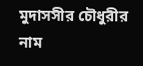মুদাসসীর চৌধুরীর নাম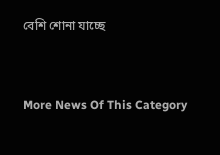বেশি শোনা যাচ্ছে


More News Of This Category